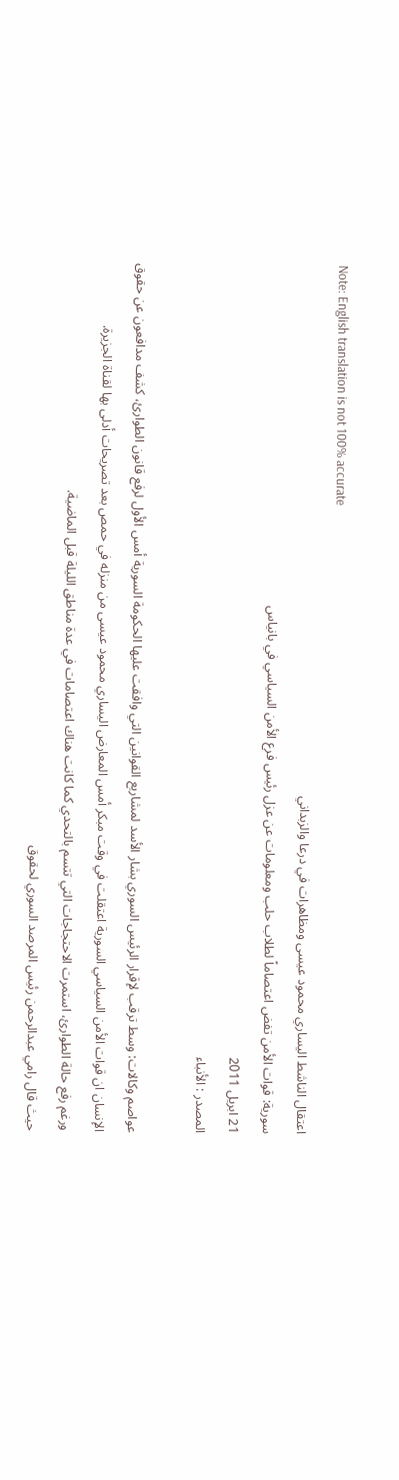Note: English translation is not 100% accurate
اعتقال الناشط اليساري محمود عيسى ومظاهرات في درعا والزبداني
سورية: قوات الأمن تفض اعتصاماً لطلاب حلب ومعلومات عن عزل رئيس فرع الأمن السياسي في بانياس
21 ابريل 2011
المصدر : الأنباء

عواصم وكالات: وسط ترقب لإقرار الرئيس السوري بشار الأسد لمشاريع القوانين التي وافقت عليها الحكومة السورية أمس الأول لرفع قانون الطوارئ، كشف مدافعون عن حقوق الإنسان ان قوات الأمن السياسي السورية اعتقلت في وقت مبكر أمس المعارض اليساري محمود عيسى من منزله في حمص بعد تصريحات أدلى بها لقناة الجزيرة.
ورغم رفع حالة الطوارئ، استمرت الاحتجاجات التي تتسم بالتحدي كما كانت هناك اعتصامات في عدة مناطق الليلة قبل الماضية.
حيث قال رامي عبدالرحمن رئيس المرصد السوري لحقوق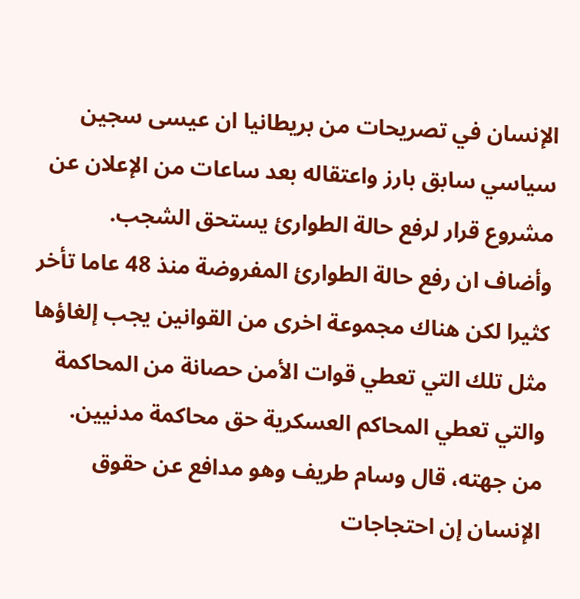الإنسان في تصريحات من بريطانيا ان عيسى سجين سياسي سابق بارز واعتقاله بعد ساعات من الإعلان عن مشروع قرار لرفع حالة الطوارئ يستحق الشجب.
وأضاف ان رفع حالة الطوارئ المفروضة منذ 48 عاما تأخر كثيرا لكن هناك مجموعة اخرى من القوانين يجب إلغاؤها مثل تلك التي تعطي قوات الأمن حصانة من المحاكمة والتي تعطي المحاكم العسكرية حق محاكمة مدنيين.
من جهته، قال وسام طريف وهو مدافع عن حقوق الإنسان إن احتجاجات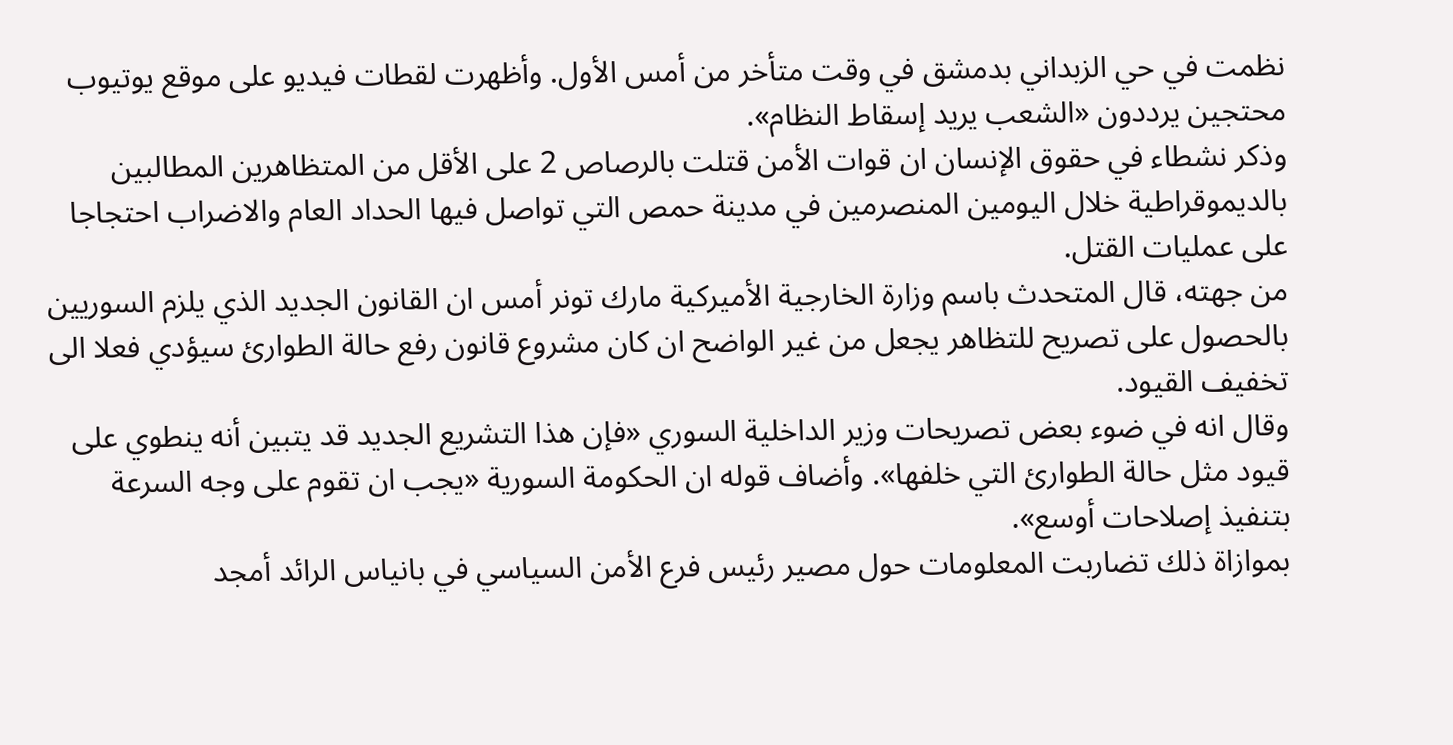نظمت في حي الزبداني بدمشق في وقت متأخر من أمس الأول. وأظهرت لقطات فيديو على موقع يوتيوب محتجين يرددون «الشعب يريد إسقاط النظام».
وذكر نشطاء في حقوق الإنسان ان قوات الأمن قتلت بالرصاص 2 على الأقل من المتظاهرين المطالبين بالديموقراطية خلال اليومين المنصرمين في مدينة حمص التي تواصل فيها الحداد العام والاضراب احتجاجا على عمليات القتل.
من جهته، قال المتحدث باسم وزارة الخارجية الأميركية مارك تونر أمس ان القانون الجديد الذي يلزم السوريين بالحصول على تصريح للتظاهر يجعل من غير الواضح ان كان مشروع قانون رفع حالة الطوارئ سيؤدي فعلا الى تخفيف القيود.
وقال انه في ضوء بعض تصريحات وزير الداخلية السوري «فإن هذا التشريع الجديد قد يتبين أنه ينطوي على قيود مثل حالة الطوارئ التي خلفها». وأضاف قوله ان الحكومة السورية «يجب ان تقوم على وجه السرعة بتنفيذ إصلاحات أوسع».
بموازاة ذلك تضاربت المعلومات حول مصير رئيس فرع الأمن السياسي في بانياس الرائد أمجد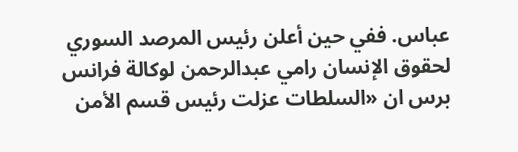عباس. ففي حين أعلن رئيس المرصد السوري لحقوق الإنسان رامي عبدالرحمن لوكالة فرانس برس ان «السلطات عزلت رئيس قسم الأمن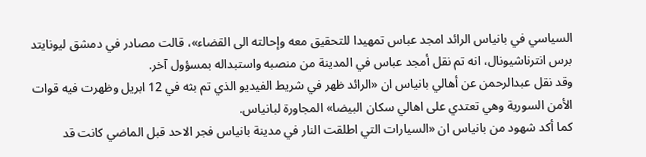السياسي في بانياس الرائد امجد عباس تمهيدا للتحقيق معه وإحالته الى القضاء»، قالت مصادر في دمشق ليونايتد برس انترناشيونال، انه تم نقل أمجد عباس في المدينة من منصبه واستبداله بمسؤول آخر.
وقد نقل عبدالرحمن عن أهالي بانياس ان «الرائد ظهر في شريط الفيديو الذي تم بثه في 12 ابريل وظهرت فيه قوات الأمن السورية وهي تعتدي على اهالي سكان البيضا» المجاورة لبانياس.
كما أكد شهود من بانياس ان «السيارات التي اطلقت النار في مدينة بانياس فجر الاحد قبل الماضي كانت قد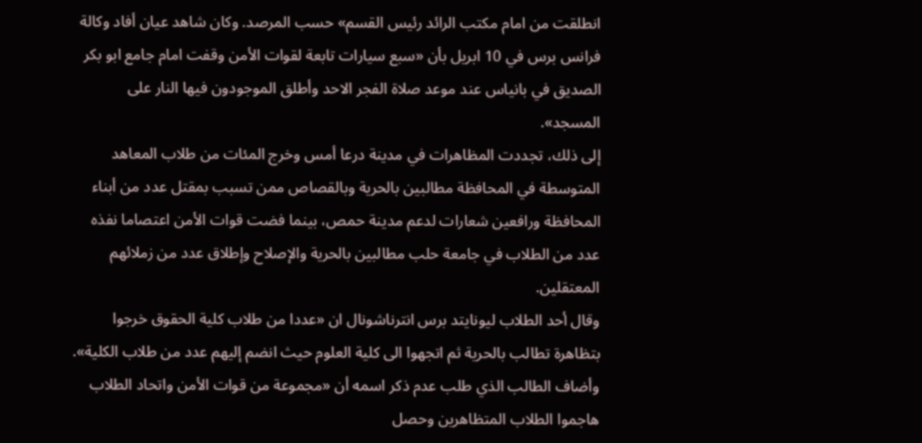انطلقت من امام مكتب الرائد رئيس القسم» حسب المرصد. وكان شاهد عيان أفاد وكالة فرانس برس في 10 ابريل بأن «سبع سيارات تابعة لقوات الأمن وقفت امام جامع ابو بكر الصديق في بانياس عند موعد صلاة الفجر الاحد وأطلق الموجودون فيها النار على المسجد».
إلى ذلك، تجددت المظاهرات في مدينة درعا أمس وخرج المئات من طلاب المعاهد المتوسطة في المحافظة مطالبين بالحرية وبالقصاص ممن تسبب بمقتل عدد من أبناء المحافظة ورافعين شعارات لدعم مدينة حمص، بينما فضت قوات الأمن اعتصاما نفذه عدد من الطلاب في جامعة حلب مطالبين بالحرية والإصلاح وإطلاق عدد من زملائهم المعتقلين.
وقال أحد الطلاب ليونايتد برس انترناشونال ان «عددا من طلاب كلية الحقوق خرجوا بتظاهرة تطالب بالحرية ثم اتجهوا الى كلية العلوم حيث انضم إليهم عدد من طلاب الكلية». وأضاف الطالب الذي طلب عدم ذكر اسمه أن «مجموعة من قوات الأمن واتحاد الطلاب هاجموا الطلاب المتظاهرين وحصل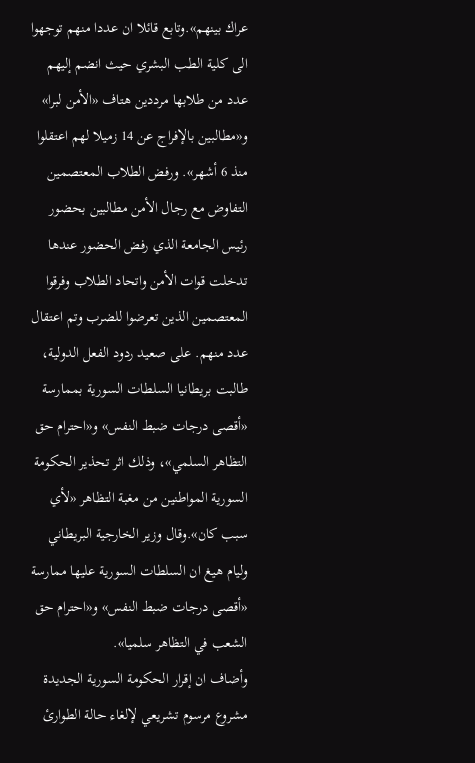عراك بينهم».وتابع قائلا ان عددا منهم توجهوا الى كلية الطب البشري حيث انضم إليهم عدد من طلابها مرددين هتاف «الأمن لبرا» و«مطالبين بالإفراج عن 14 زميلا لهم اعتقلوا منذ 6 أشهر». ورفض الطلاب المعتصمين التفاوض مع رجال الأمن مطالبين بحضور رئيس الجامعة الذي رفض الحضور عندها تدخلت قوات الأمن واتحاد الطلاب وفرقوا المعتصمين الذين تعرضوا للضرب وتم اعتقال عدد منهم. على صعيد ردود الفعل الدولية، طالبت بريطانيا السلطات السورية بممارسة «أقصى درجات ضبط النفس» و«احترام حق التظاهر السلمي»، وذلك اثر تحذير الحكومة السورية المواطنين من مغبة التظاهر «لأي سبب كان».وقال وزير الخارجية البريطاني وليام هيغ ان السلطات السورية عليها ممارسة «أقصى درجات ضبط النفس» و«احترام حق الشعب في التظاهر سلميا».
وأضاف ان إقرار الحكومة السورية الجديدة مشروع مرسوم تشريعي لإلغاء حالة الطوارئ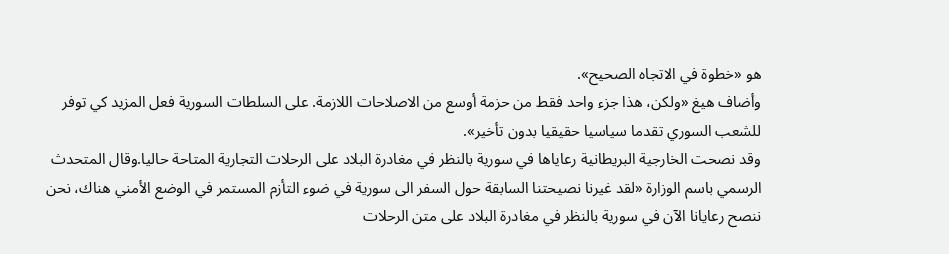هو «خطوة في الاتجاه الصحيح».
وأضاف هيغ «ولكن، هذا جزء واحد فقط من حزمة أوسع من الاصلاحات اللازمة. على السلطات السورية فعل المزيد كي توفر للشعب السوري تقدما سياسيا حقيقيا بدون تأخير».
وقد نصحت الخارجية البريطانية رعاياها في سورية بالنظر في مغادرة البلاد على الرحلات التجارية المتاحة حاليا.وقال المتحدث الرسمي باسم الوزارة «لقد غيرنا نصيحتنا السابقة حول السفر الى سورية في ضوء التأزم المستمر في الوضع الأمني هناك، نحن ننصح رعايانا الآن في سورية بالنظر في مغادرة البلاد على متن الرحلات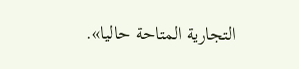التجارية المتاحة حاليا».